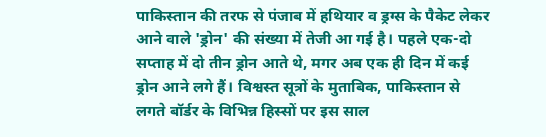पाकिस्तान की तरफ से पंजाब में हथियार व ड्रग्स के पैकेट लेकर आने वाले 'ड्रोन' की संख्या में तेजी आ गई है। पहले एक-दो सप्ताह में दो तीन ड्रोन आते थे, मगर अब एक ही दिन में कई ड्रोन आने लगे हैं। विश्वस्त सूत्रों के मुताबिक, पाकिस्तान से लगते बॉर्डर के विभिन्न हिस्सों पर इस साल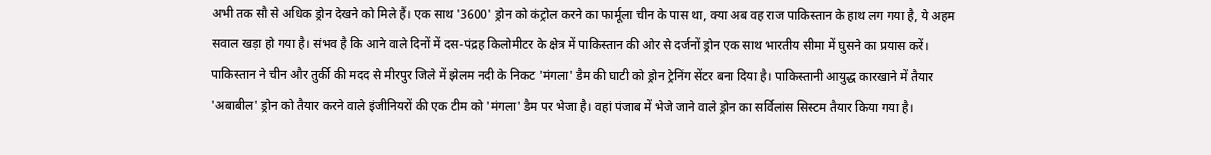अभी तक सौ से अधिक ड्रोन देखने को मिले हैं। एक साथ '3600' ड्रोन को कंट्रोल करने का फार्मूला चीन के पास था, क्या अब वह राज पाकिस्तान के हाथ लग गया है, ये अहम सवाल खड़ा हो गया है। संभव है कि आने वाले दिनों में दस-पंद्रह किलोमीटर के क्षेत्र में पाकिस्तान की ओर से दर्जनों ड्रोन एक साथ भारतीय सीमा में घुसने का प्रयास करें। पाकिस्तान ने चीन और तुर्की की मदद से मीरपुर जिले में झेलम नदी के निकट 'मंगला' डैम की घाटी को ड्रोन ट्रेनिंग सेंटर बना दिया है। पाकिस्तानी आयुद्ध कारखाने में तैयार 'अबाबील' ड्रोन को तैयार करने वाले इंजीनियरों की एक टीम को 'मंगला' डैम पर भेजा है। वहां पंजाब में भेजे जाने वाले ड्रोन का सर्विलांस सिस्टम तैयार किया गया है।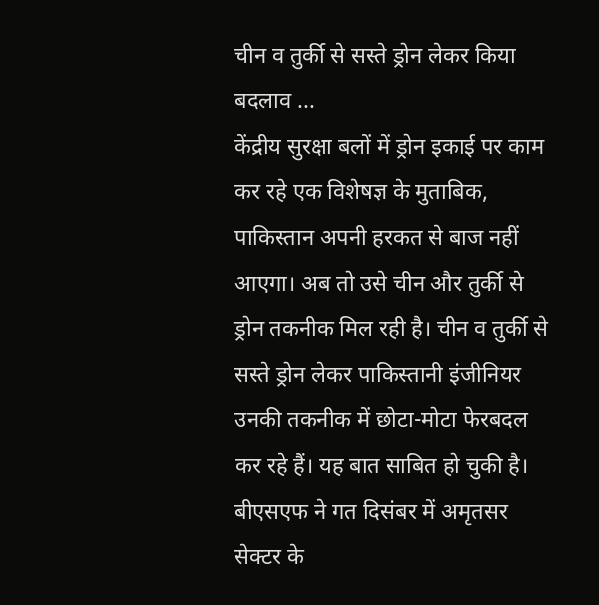चीन व तुर्की से सस्ते ड्रोन लेकर किया बदलाव ...
केंद्रीय सुरक्षा बलों में ड्रोन इकाई पर काम कर रहे एक विशेषज्ञ के मुताबिक, पाकिस्तान अपनी हरकत से बाज नहीं आएगा। अब तो उसे चीन और तुर्की से ड्रोन तकनीक मिल रही है। चीन व तुर्की से सस्ते ड्रोन लेकर पाकिस्तानी इंजीनियर उनकी तकनीक में छोटा-मोटा फेरबदल कर रहे हैं। यह बात साबित हो चुकी है। बीएसएफ ने गत दिसंबर में अमृतसर सेक्टर के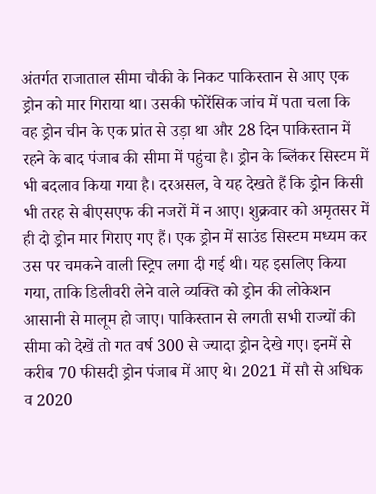अंतर्गत राजाताल सीमा चौकी के निकट पाकिस्तान से आए एक ड्रोन को मार गिराया था। उसकी फोरेंसिक जांच में पता चला कि वह ड्रोन चीन के एक प्रांत से उड़ा था और 28 दिन पाकिस्तान में रहने के बाद पंजाब की सीमा में पहुंचा है। ड्रोन के ब्लिंकर सिस्टम में भी बदलाव किया गया है। दरअसल, वे यह देखते हैं कि ड्रोन किसी भी तरह से बीएसएफ की नजरों में न आए। शुक्रवार को अमृतसर में ही दो ड्रोन मार गिराए गए हैं। एक ड्रोन में साउंड सिस्टम मध्यम कर उस पर चमकने वाली स्ट्रिप लगा दी गई थी। यह इसलिए किया गया, ताकि डिलीवरी लेने वाले व्यक्ति को ड्रोन की लोकेशन आसानी से मालूम हो जाए। पाकिस्तान से लगती सभी राज्यों की सीमा को देखें तो गत वर्ष 300 से ज्यादा ड्रोन देखे गए। इनमें से करीब 70 फीसदी ड्रोन पंजाब में आए थे। 2021 में सौ से अधिक व 2020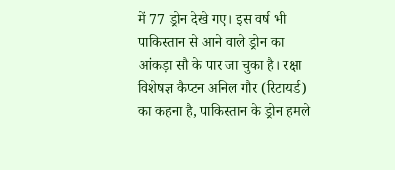में 77 ड्रोन देखे गए। इस वर्ष भी पाकिस्तान से आने वाले ड्रोन का आंकड़ा सौ के पार जा चुका है। रक्षा विशेषज्ञ कैप्टन अनिल गौर (रिटायर्ड) का कहना है, पाकिस्तान के ड्रोन हमले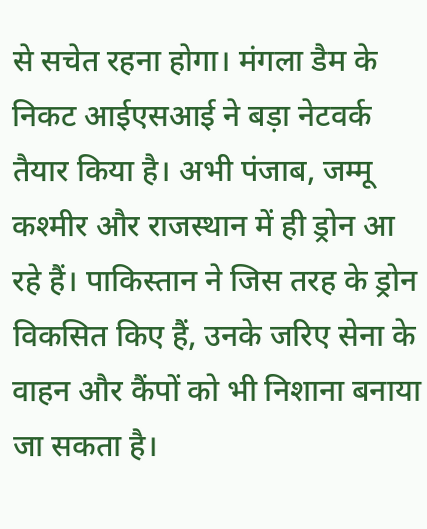से सचेत रहना होगा। मंगला डैम के निकट आईएसआई ने बड़ा नेटवर्क तैयार किया है। अभी पंजाब, जम्मू कश्मीर और राजस्थान में ही ड्रोन आ रहे हैं। पाकिस्तान ने जिस तरह के ड्रोन विकसित किए हैं, उनके जरिए सेना के वाहन और कैंपों को भी निशाना बनाया जा सकता है।